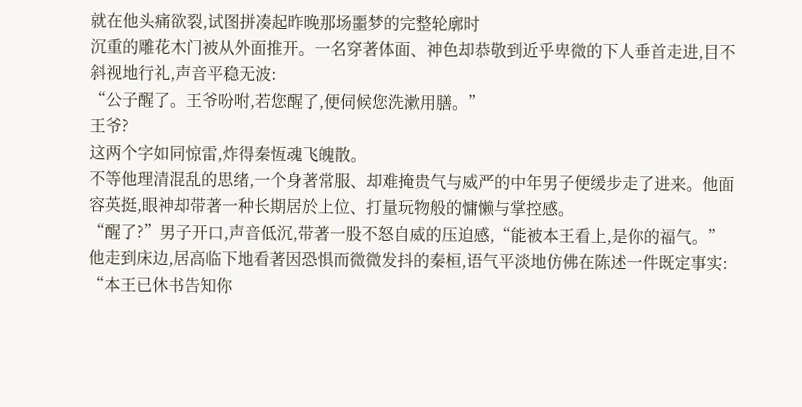就在他头痛欲裂,试图拼凑起昨晚那场噩梦的完整轮廓时
沉重的雕花木门被从外面推开。一名穿著体面、神色却恭敬到近乎卑微的下人垂首走进,目不斜视地行礼,声音平稳无波:
“公子醒了。王爷吩咐,若您醒了,便伺候您洗漱用膳。”
王爷?
这两个字如同惊雷,炸得秦恆魂飞魄散。
不等他理清混乱的思绪,一个身著常服、却难掩贵气与威严的中年男子便缓步走了进来。他面容英挺,眼神却带著一种长期居於上位、打量玩物般的慵懒与掌控感。
“醒了?”男子开口,声音低沉,带著一股不怒自威的压迫感,“能被本王看上,是你的福气。”
他走到床边,居高临下地看著因恐惧而微微发抖的秦桓,语气平淡地仿佛在陈述一件既定事实:
“本王已休书告知你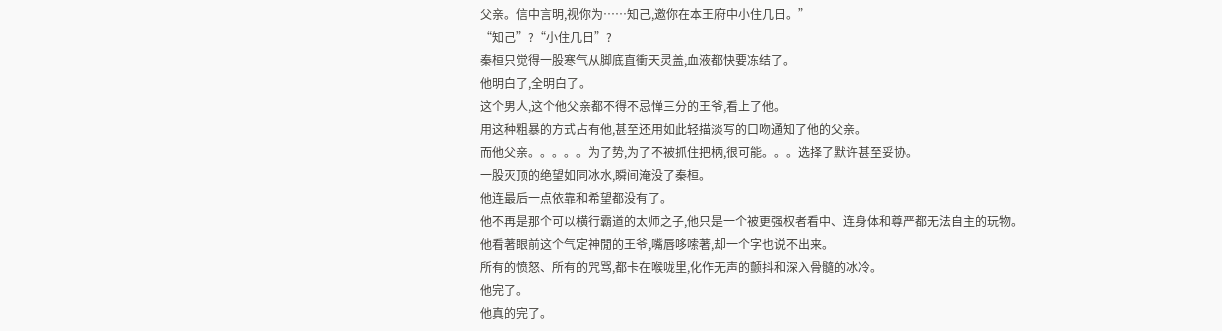父亲。信中言明,视你为……知己,邀你在本王府中小住几日。”
“知己”?“小住几日”?
秦桓只觉得一股寒气从脚底直衝天灵盖,血液都快要冻结了。
他明白了,全明白了。
这个男人,这个他父亲都不得不忌惮三分的王爷,看上了他。
用这种粗暴的方式占有他,甚至还用如此轻描淡写的口吻通知了他的父亲。
而他父亲。。。。。为了势,为了不被抓住把柄,很可能。。。选择了默许甚至妥协。
一股灭顶的绝望如同冰水,瞬间淹没了秦桓。
他连最后一点依靠和希望都没有了。
他不再是那个可以横行霸道的太师之子,他只是一个被更强权者看中、连身体和尊严都无法自主的玩物。
他看著眼前这个气定神閒的王爷,嘴唇哆嗦著,却一个字也说不出来。
所有的愤怒、所有的咒骂,都卡在喉咙里,化作无声的颤抖和深入骨髓的冰冷。
他完了。
他真的完了。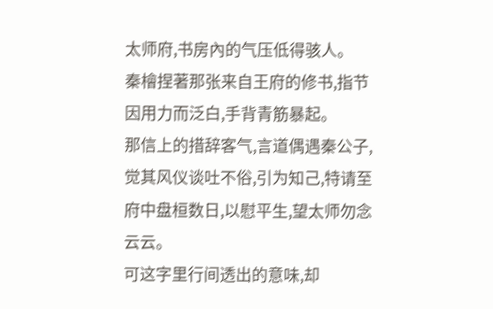太师府,书房內的气压低得骇人。
秦檜捏著那张来自王府的修书,指节因用力而泛白,手背青筋暴起。
那信上的措辞客气,言道偶遇秦公子,觉其风仪谈吐不俗,引为知己,特请至府中盘桓数日,以慰平生,望太师勿念云云。
可这字里行间透出的意味,却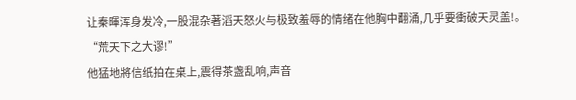让秦暉浑身发冷,一股混杂著滔天怒火与极致羞辱的情绪在他胸中翻涌,几乎要衝破天灵盖!。
“荒天下之大谬!”
他猛地將信纸拍在桌上,震得茶盏乱响,声音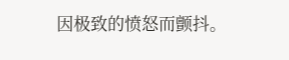因极致的愤怒而颤抖。